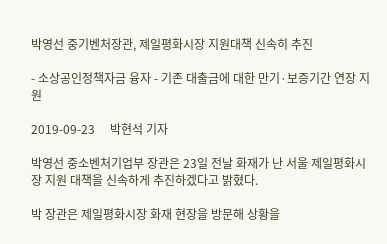박영선 중기벤처장관, 제일평화시장 지원대책 신속히 추진

- 소상공인정책자금 융자 - 기존 대출금에 대한 만기·보증기간 연장 지원

2019-09-23     박현석 기자

박영선 중소벤처기업부 장관은 23일 전날 화재가 난 서울 제일평화시장 지원 대책을 신속하게 추진하겠다고 밝혔다.

박 장관은 제일평화시장 화재 현장을 방문해 상황을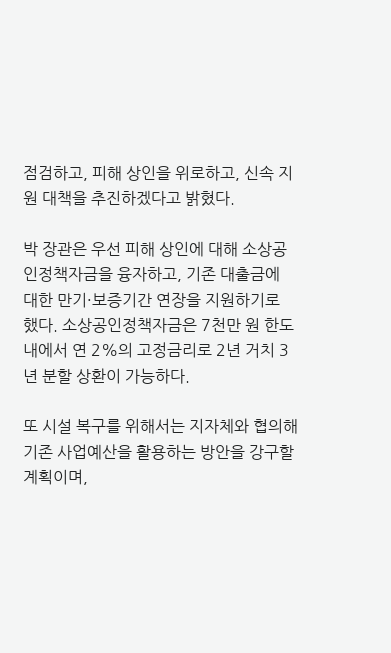점검하고, 피해 상인을 위로하고, 신속 지원 대책을 추진하겠다고 밝혔다.

박 장관은 우선 피해 상인에 대해 소상공인정책자금을 융자하고, 기존 대출금에 대한 만기·보증기간 연장을 지원하기로 했다. 소상공인정책자금은 7천만 원 한도 내에서 연 2%의 고정금리로 2년 거치 3년 분할 상환이 가능하다.

또 시설 복구를 위해서는 지자체와 협의해 기존 사업예산을 활용하는 방안을 강구할 계획이며,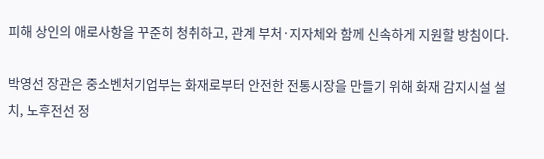피해 상인의 애로사항을 꾸준히 청취하고, 관계 부처·지자체와 함께 신속하게 지원할 방침이다.

박영선 장관은 중소벤처기업부는 화재로부터 안전한 전통시장을 만들기 위해 화재 감지시설 설치, 노후전선 정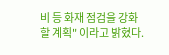비 등 화재 점검을 강화할 계획" 이라고 밝혔다.